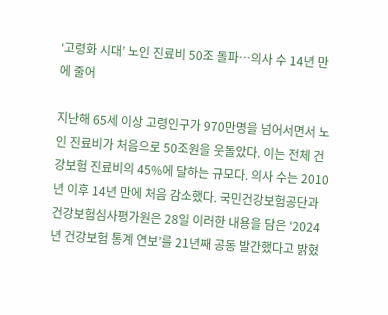‘고령화 시대’ 노인 진료비 50조 돌파…의사 수 14년 만에 줄어

지난해 65세 이상 고령인구가 970만명을 넘어서면서 노인 진료비가 처음으로 50조원을 웃돌았다. 이는 전체 건강보험 진료비의 45%에 달하는 규모다. 의사 수는 2010년 이후 14년 만에 처음 감소했다. 국민건강보험공단과 건강보험심사평가원은 28일 이러한 내용을 담은 ‘2024년 건강보험 통계 연보’를 21년째 공동 발간했다고 밝혔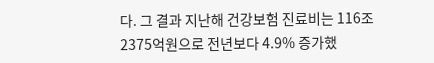다. 그 결과 지난해 건강보험 진료비는 116조2375억원으로 전년보다 4.9% 증가했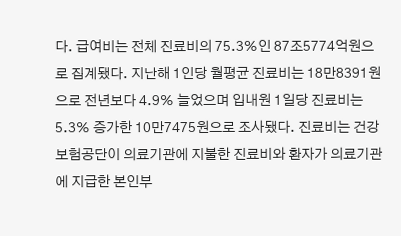다. 급여비는 전체 진료비의 75.3%인 87조5774억원으로 집계됐다. 지난해 1인당 월평균 진료비는 18만8391원으로 전년보다 4.9% 늘었으며 입내원 1일당 진료비는 5.3% 증가한 10만7475원으로 조사됐다. 진료비는 건강보험공단이 의료기관에 지불한 진료비와 환자가 의료기관에 지급한 본인부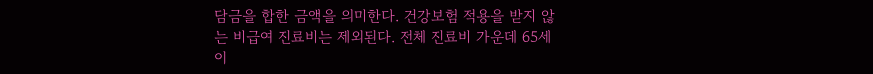담금을 합한 금액을 의미한다. 건강보험 적용을 받지 않는 비급여 진료비는 제외된다. 전체 진료비 가운데 65세 이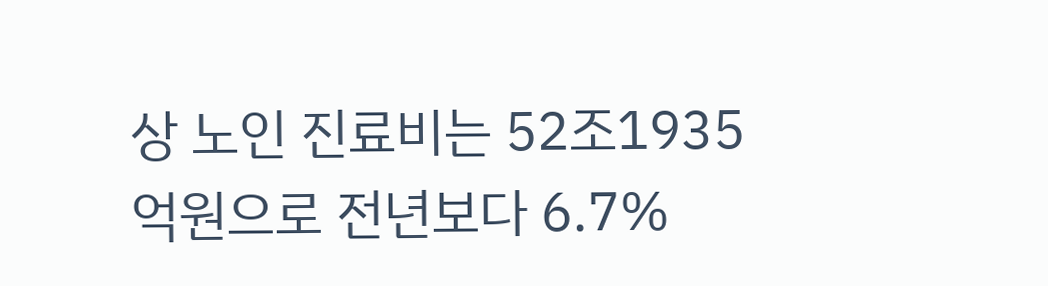상 노인 진료비는 52조1935억원으로 전년보다 6.7%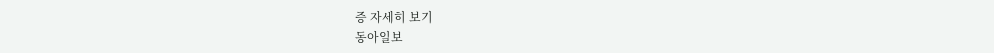증 자세히 보기
동아일보